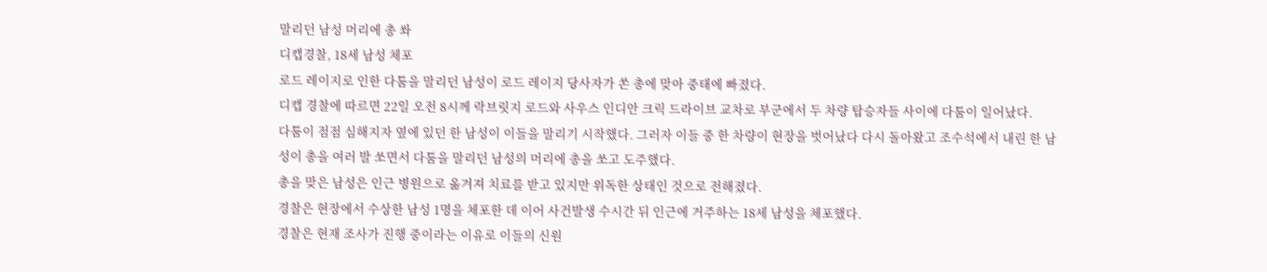말리던 남성 머리에 총 쏴
디캡경찰, 18세 남성 체포
로드 레이지로 인한 다툼을 말리던 남성이 로드 레이지 당사자가 쏜 총에 맞아 중태에 빠졌다.
디캡 경찰에 따르면 22일 오전 8시께 락브릿지 로드와 사우스 인디안 크릭 드라이브 교차로 부군에서 두 차량 탑승자들 사이에 다툼이 일어났다.
다툼이 점점 심해지자 옆에 있던 한 남성이 이들을 말리기 시작했다. 그러자 이들 중 한 차량이 현장을 벗어났다 다시 돌아왔고 조수석에서 내린 한 남성이 총을 여러 발 쏘면서 다툼을 말리던 남성의 머리에 총을 쏘고 도주했다.
총을 맞은 남성은 인근 병원으로 옮겨져 치료를 받고 있지만 위독한 상태인 것으로 전해졌다.
경찰은 현장에서 수상한 남성 1명을 체포한 데 이어 사건발생 수시간 뒤 인근에 거주하는 18세 남성을 체포했다.
경찰은 현재 조사가 진행 중이라는 이유로 이들의 신원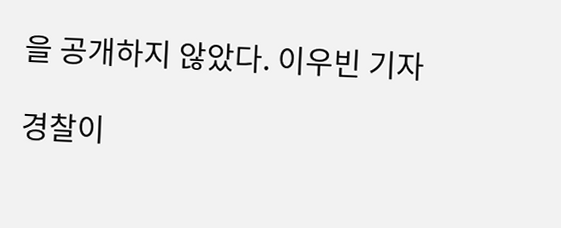을 공개하지 않았다. 이우빈 기자

경찰이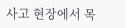사고 현장에서 목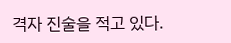격자 진술을 적고 있다.